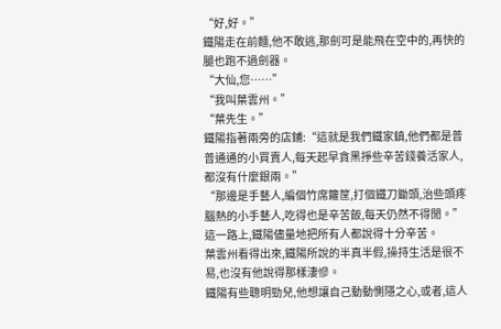“好,好。”
鐵陽走在前麵,他不敢逃,那劍可是能飛在空中的,再快的腿也跑不過劍器。
“大仙,您……”
“我叫葉雲州。”
“葉先生。”
鐵陽指著兩旁的店鋪:“這就是我們鐵家鎮,他們都是普普通通的小買賣人,每天起早貪黑掙些辛苦錢養活家人,都沒有什麼銀兩。”
“那邊是手藝人,編個竹席籮筐,打個鐵刀鋤頭,治些頭疼腦熱的小手藝人,吃得也是辛苦飯,每天仍然不得閒。”
這一路上,鐵陽儘量地把所有人都說得十分辛苦。
葉雲州看得出來,鐵陽所說的半真半假,操持生活是很不易,也沒有他說得那樣淒慘。
鐵陽有些聰明勁兒,他想讓自己動動惻隱之心,或者,這人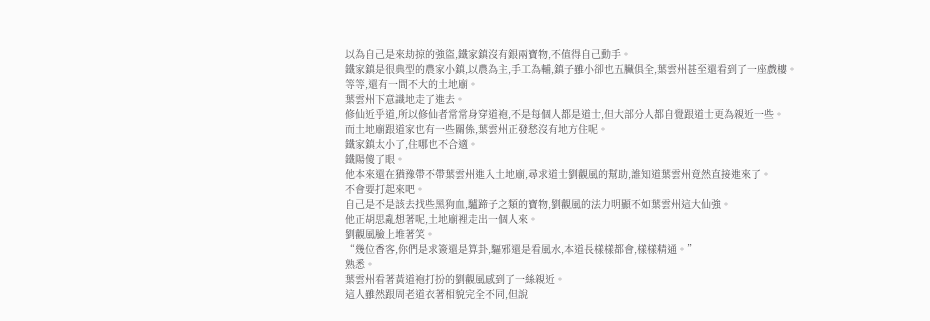以為自己是來劫掠的強盜,鐵家鎮沒有銀兩寶物,不值得自己動手。
鐵家鎮是很典型的農家小鎮,以農為主,手工為輔,鎮子雖小卻也五臟俱全,葉雲州甚至還看到了一座戲樓。
等等,還有一間不大的土地廟。
葉雲州下意識地走了進去。
修仙近乎道,所以修仙者常常身穿道袍,不是每個人都是道士,但大部分人都自覺跟道士更為親近一些。
而土地廟跟道家也有一些關係,葉雲州正發愁沒有地方住呢。
鐵家鎮太小了,住哪也不合適。
鐵陽傻了眼。
他本來還在猶豫帶不帶葉雲州進入土地廟,尋求道士劉觀風的幫助,誰知道葉雲州竟然直接進來了。
不會要打起來吧。
自己是不是該去找些黑狗血,驢蹄子之類的寶物,劉觀風的法力明顯不如葉雲州這大仙強。
他正胡思亂想著呢,土地廟裡走出一個人來。
劉觀風臉上堆著笑。
“幾位香客,你們是求簽還是算卦,驅邪還是看風水,本道長樣樣都會,樣樣精通。”
熟悉。
葉雲州看著黃道袍打扮的劉觀風感到了一絲親近。
這人雖然跟周老道衣著相貌完全不同,但說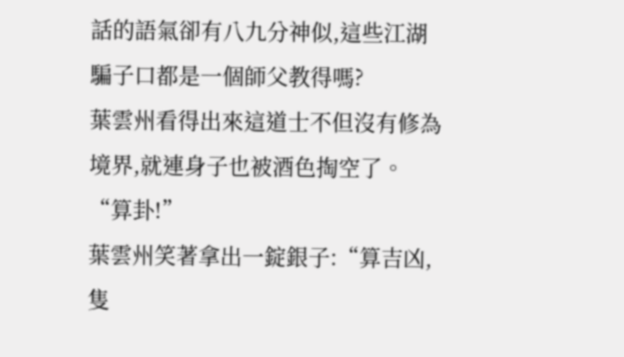話的語氣卻有八九分神似,這些江湖騙子口都是一個師父教得嗎?
葉雲州看得出來這道士不但沒有修為境界,就連身子也被酒色掏空了。
“算卦!”
葉雲州笑著拿出一錠銀子:“算吉凶,隻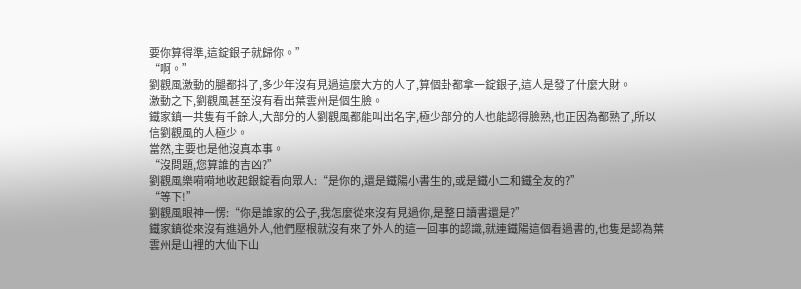要你算得準,這錠銀子就歸你。”
“啊。”
劉觀風激動的腿都抖了,多少年沒有見過這麼大方的人了,算個卦都拿一錠銀子,這人是發了什麼大財。
激動之下,劉觀風甚至沒有看出葉雲州是個生臉。
鐵家鎮一共隻有千餘人,大部分的人劉觀風都能叫出名字,極少部分的人也能認得臉熟,也正因為都熟了,所以信劉觀風的人極少。
當然,主要也是他沒真本事。
“沒問題,您算誰的吉凶?”
劉觀風樂嗬嗬地收起銀錠看向眾人:“是你的,還是鐵陽小書生的,或是鐵小二和鐵全友的?”
“等下!”
劉觀風眼神一愣:“你是誰家的公子,我怎麼從來沒有見過你,是整日讀書還是?”
鐵家鎮從來沒有進過外人,他們壓根就沒有來了外人的這一回事的認識,就連鐵陽這個看過書的,也隻是認為葉雲州是山裡的大仙下山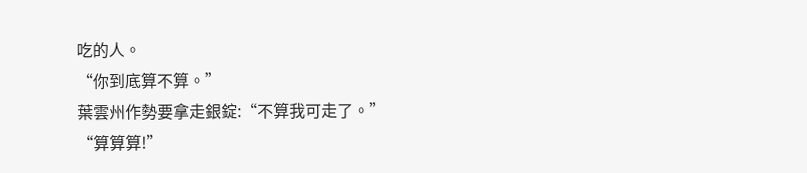吃的人。
“你到底算不算。”
葉雲州作勢要拿走銀錠:“不算我可走了。”
“算算算!”